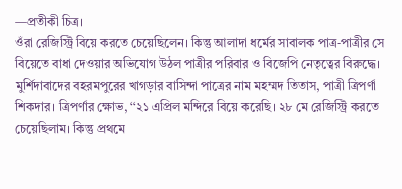—প্রতীকী চিত্র।
ওঁরা রেজিস্ট্রি বিয়ে করতে চেয়েছিলেন। কিন্তু আলাদা ধর্মের সাবালক পাত্র-পাত্রীর সে বিয়েতে বাধা দেওয়ার অভিযোগ উঠল পাত্রীর পরিবার ও বিজেপি নেতৃত্বের বিরুদ্ধে।
মুর্শিদাবাদের বহরমপুরের খাগড়ার বাসিন্দা পাত্রের নাম মহম্মদ তিতাস, পাত্রী ত্রিপর্ণা শিকদার। ত্রিপর্ণার ক্ষোভ, ‘‘২১ এপ্রিল মন্দিরে বিয়ে করেছি। ২৮ মে রেজিস্ট্রি করতে চেয়েছিলাম। কিন্তু প্রথমে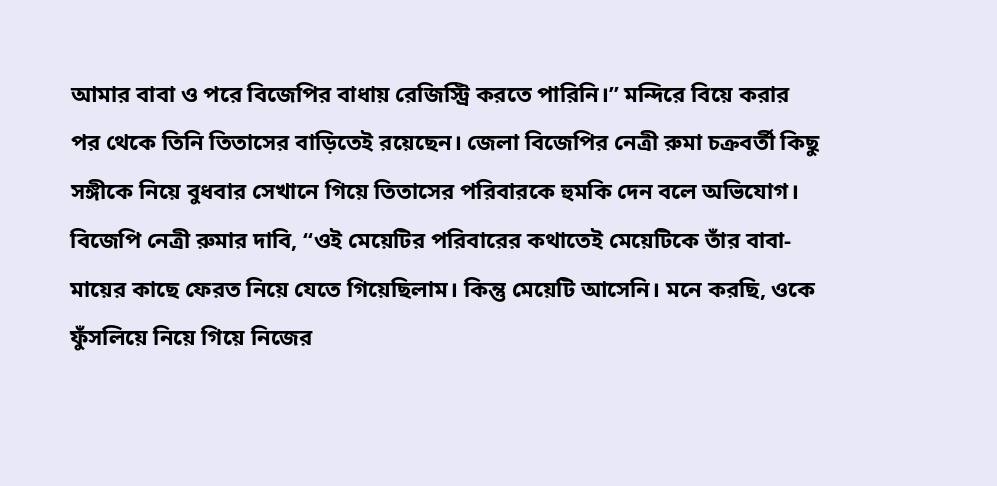আমার বাবা ও পরে বিজেপির বাধায় রেজিস্ট্রি করতে পারিনি।’’ মন্দিরে বিয়ে করার পর থেকে তিনি তিতাসের বাড়িতেই রয়েছেন। জেলা বিজেপির নেত্রী রুমা চক্রবর্তী কিছু সঙ্গীকে নিয়ে বুধবার সেখানে গিয়ে তিতাসের পরিবারকে হুমকি দেন বলে অভিযোগ।
বিজেপি নেত্রী রুমার দাবি, ‘‘ওই মেয়েটির পরিবারের কথাতেই মেয়েটিকে তাঁর বাবা-মায়ের কাছে ফেরত নিয়ে যেতে গিয়েছিলাম। কিন্তু মেয়েটি আসেনি। মনে করছি, ওকে ফুঁসলিয়ে নিয়ে গিয়ে নিজের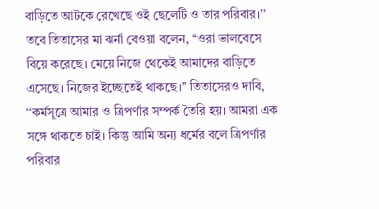বাড়িতে আটকে রেখেছে ওই ছেলেটি ও তার পরিবার।’’ তবে তিতাসের মা ঝর্না বেওয়া বলেন, ‘‘ওরা ভালবেসে বিয়ে করেছে। মেয়ে নিজে থেকেই আমাদের বাড়িতে এসেছে। নিজের ইচ্ছেতেই থাকছে।’’ তিতাসেরও দাবি, ‘‘কর্মসূত্রে আমার ও ত্রিপর্ণার সম্পর্ক তৈরি হয়। আমরা এক সঙ্গে থাকতে চাই। কিন্তু আমি অন্য ধর্মের বলে ত্রিপর্ণার পরিবার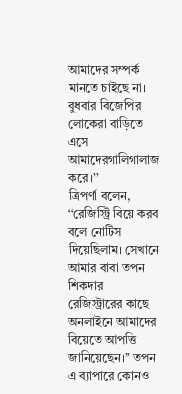আমাদের সম্পর্ক মানতে চাইছে না। বুধবার বিজেপির লোকেরা বাড়িতে এসে আমাদেরগালিগালাজ করে।’’
ত্রিপর্ণা বলেন, ‘‘রেজিস্ট্রি বিয়ে করব বলে নোটিস দিয়েছিলাম। সেখানে আমার বাবা তপন শিকদার রেজিস্ট্রারের কাছে অনলাইনে আমাদের বিয়েতে আপত্তি জানিয়েছেন।’’ তপন এ ব্যাপারে কোনও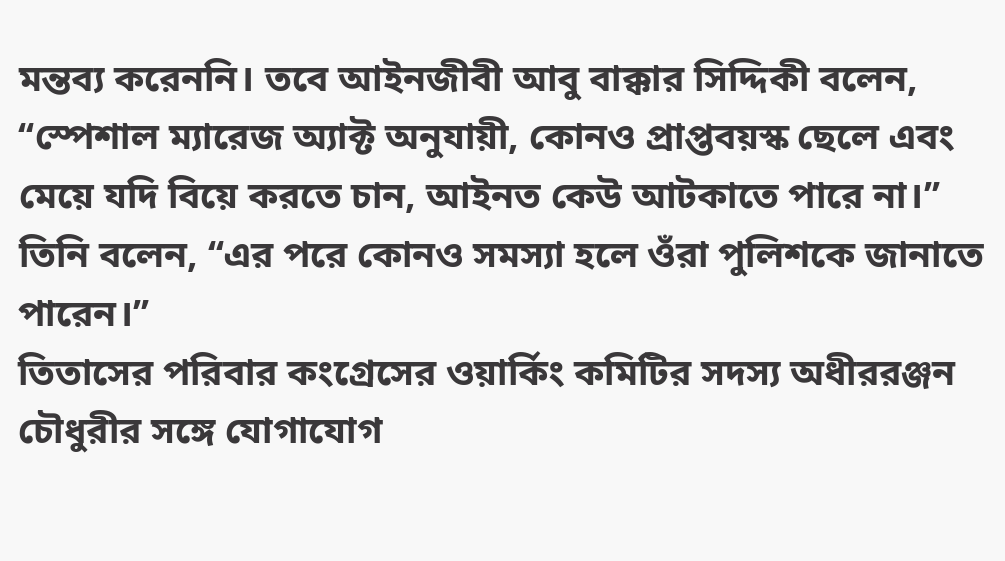মন্তব্য করেননি। তবে আইনজীবী আবু বাক্কার সিদ্দিকী বলেন, ‘‘স্পেশাল ম্যারেজ অ্যাক্ট অনুযায়ী, কোনও প্রাপ্তবয়স্ক ছেলে এবং মেয়ে যদি বিয়ে করতে চান, আইনত কেউ আটকাতে পারে না।’’ তিনি বলেন, ‘‘এর পরে কোনও সমস্যা হলে ওঁরা পুলিশকে জানাতে পারেন।’’
তিতাসের পরিবার কংগ্রেসের ওয়ার্কিং কমিটির সদস্য অধীররঞ্জন চৌধুরীর সঙ্গে যোগাযোগ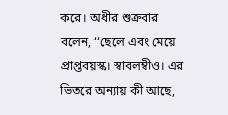করে। অধীর শুক্রবার বলেন, ‘‘ছেলে এবং মেয়ে প্রাপ্তবয়স্ক। স্বাবলম্বীও। এর ভিতরে অন্যায় কী আছে,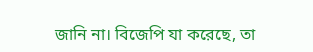জানি না। বিজেপি যা করেছে, তা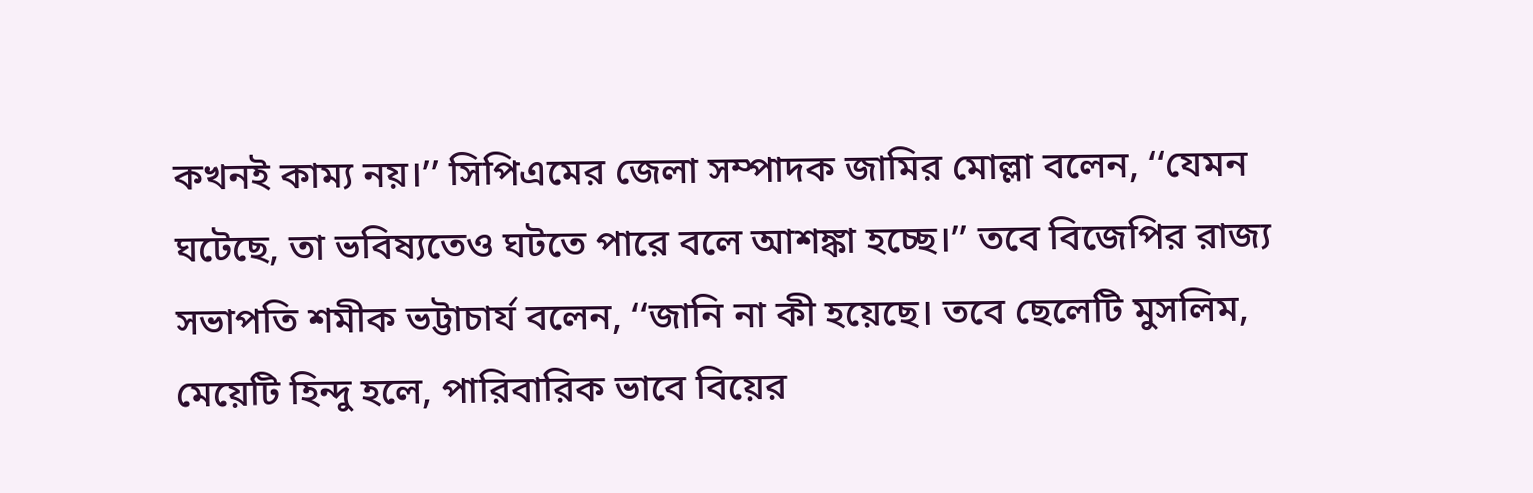কখনই কাম্য নয়।’’ সিপিএমের জেলা সম্পাদক জামির মোল্লা বলেন, ‘‘যেমন ঘটেছে, তা ভবিষ্যতেও ঘটতে পারে বলে আশঙ্কা হচ্ছে।’’ তবে বিজেপির রাজ্য সভাপতি শমীক ভট্টাচার্য বলেন, ‘‘জানি না কী হয়েছে। তবে ছেলেটি মুসলিম, মেয়েটি হিন্দু হলে, পারিবারিক ভাবে বিয়ের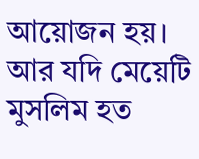আয়োজন হয়। আর যদি মেয়েটি মুসলিম হত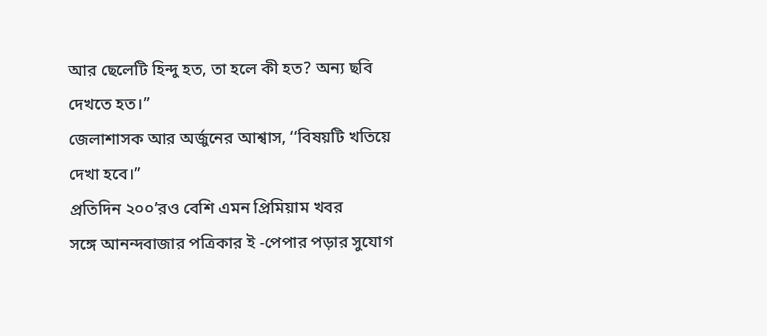আর ছেলেটি হিন্দু হত, তা হলে কী হত? অন্য ছবি দেখতে হত।’’
জেলাশাসক আর অর্জুনের আশ্বাস, ‘‘বিষয়টি খতিয়ে দেখা হবে।’’
প্রতিদিন ২০০’রও বেশি এমন প্রিমিয়াম খবর
সঙ্গে আনন্দবাজার পত্রিকার ই -পেপার পড়ার সুযোগ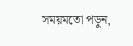সময়মতো পড়ুন,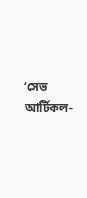‘সেভ আর্টিকল-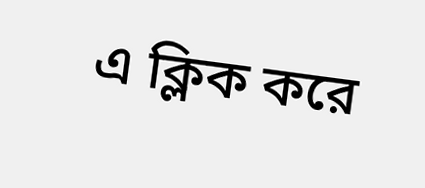এ ক্লিক করে